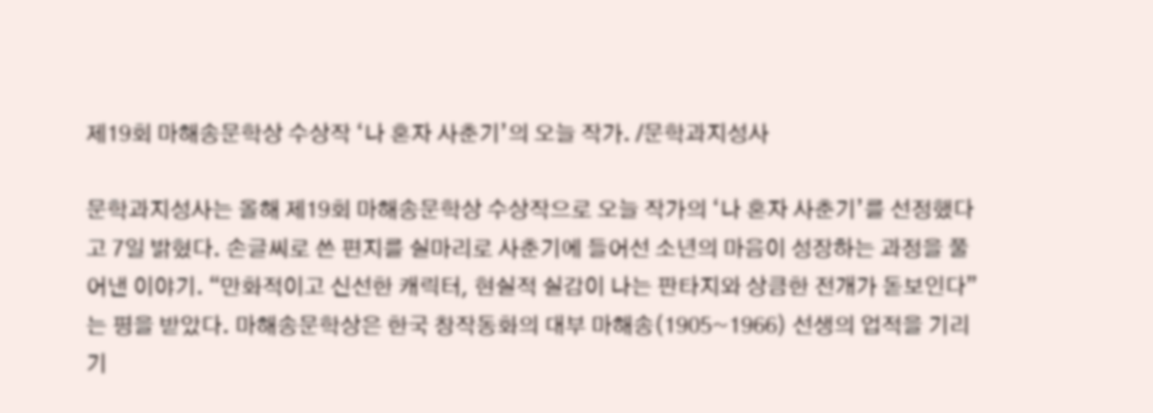제19회 마해송문학상 수상작 ‘나 혼자 사춘기’의 오늘 작가. /문학과지성사

문학과지성사는 올해 제19회 마해송문학상 수상작으로 오늘 작가의 ‘나 혼자 사춘기’를 선정했다고 7일 밝혔다. 손글씨로 쓴 편지를 실마리로 사춘기에 들어선 소년의 마음이 성장하는 과정을 풀어낸 이야기. “만화적이고 신선한 캐릭터, 현실적 실감이 나는 판타지와 상큼한 전개가 돋보인다”는 평을 받았다. 마해송문학상은 한국 창작동화의 대부 마해송(1905~1966) 선생의 업적을 기리기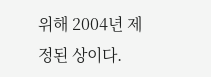위해 2004년 제정된 상이다.